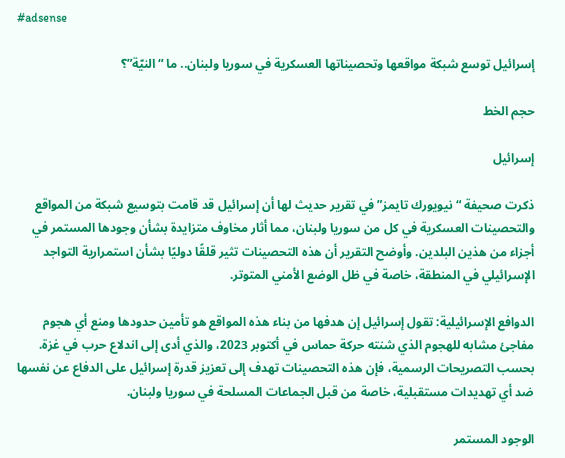#adsense

إسرائيل توسع شبكة مواقعها وتحصيناتها العسكرية في سوريا ولبنان.. ما “النيّة”؟

حجم الخط

إسرائيل

ذكرت صحيفة “نيويورك تايمز” في تقرير حديث لها أن إسرائيل قد قامت بتوسيع شبكة من المواقع والتحصينات العسكرية في كل من سوريا ولبنان، مما أثار مخاوف متزايدة بشأن وجودها المستمر في أجزاء من هذين البلدين. وأوضح التقرير أن هذه التحصينات تثير قلقًا دوليًا بشأن استمرارية التواجد الإسرائيلي في المنطقة، خاصة في ظل الوضع الأمني المتوتر.

الدوافع الإسرائيلية: تقول إسرائيل إن هدفها من بناء هذه المواقع هو تأمين حدودها ومنع أي هجوم مفاجئ مشابه للهجوم الذي شنته حركة حماس في أكتوبر 2023، والذي أدى إلى اندلاع حرب في غزة. بحسب التصريحات الرسمية، فإن هذه التحصينات تهدف إلى تعزيز قدرة إسرائيل على الدفاع عن نفسها ضد أي تهديدات مستقبلية، خاصة من قبل الجماعات المسلحة في سوريا ولبنان.

الوجود المستمر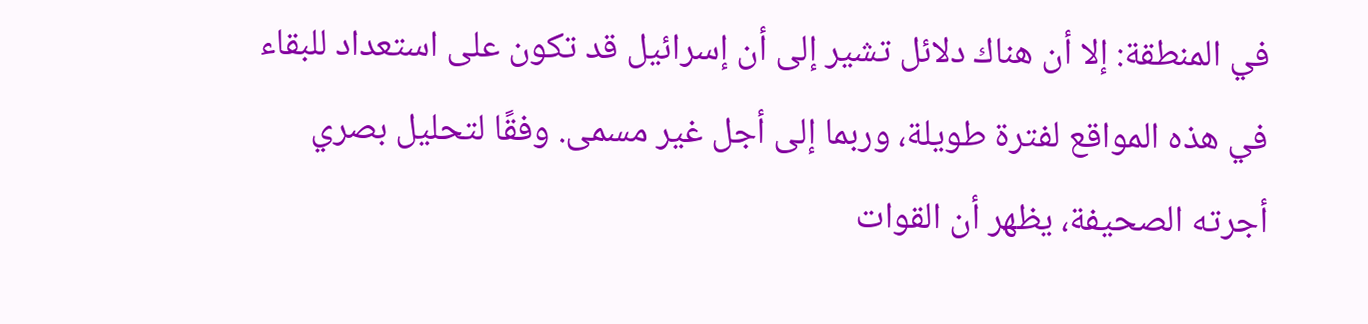في المنطقة: إلا أن هناك دلائل تشير إلى أن إسرائيل قد تكون على استعداد للبقاء في هذه المواقع لفترة طويلة، وربما إلى أجل غير مسمى. وفقًا لتحليل بصري أجرته الصحيفة، يظهر أن القوات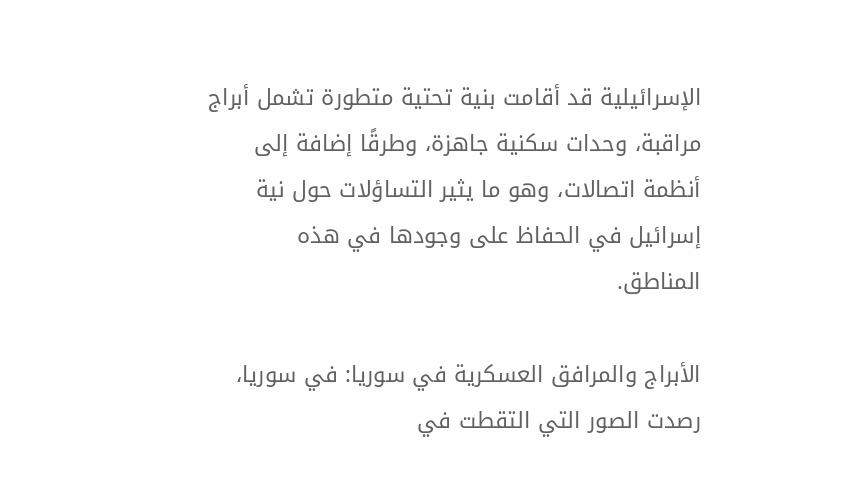الإسرائيلية قد أقامت بنية تحتية متطورة تشمل أبراج مراقبة، وحدات سكنية جاهزة، وطرقًا إضافة إلى أنظمة اتصالات، وهو ما يثير التساؤلات حول نية إسرائيل في الحفاظ على وجودها في هذه المناطق.

الأبراج والمرافق العسكرية في سوريا: في سوريا، رصدت الصور التي التقطت في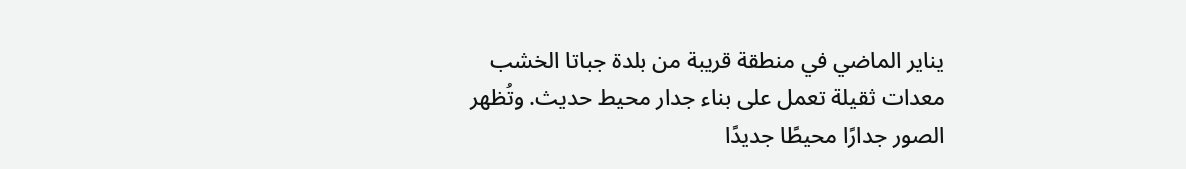يناير الماضي في منطقة قريبة من بلدة جباتا الخشب معدات ثقيلة تعمل على بناء جدار محيط حديث. وتُظهر الصور جدارًا محيطًا جديدًا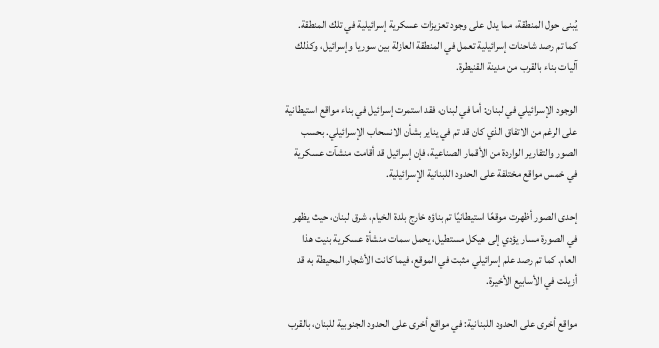يُبنى حول المنطقة، مما يدل على وجود تعزيزات عسكرية إسرائيلية في تلك المنطقة. كما تم رصد شاحنات إسرائيلية تعمل في المنطقة العازلة بين سوريا وإسرائيل، وكذلك آليات بناء بالقرب من مدينة القنيطرة.

الوجود الإسرائيلي في لبنان: أما في لبنان، فقد استمرت إسرائيل في بناء مواقع استيطانية على الرغم من الاتفاق الذي كان قد تم في يناير بشأن الانسحاب الإسرائيلي. بحسب الصور والتقارير الواردة من الأقمار الصناعية، فإن إسرائيل قد أقامت منشآت عسكرية في خمس مواقع مختلفة على الحدود اللبنانية الإسرائيلية.

إحدى الصور أظهرت موقعًا استيطانيًا تم بناؤه خارج بلدة الخيام، شرق لبنان، حيث يظهر في الصورة مسار يؤدي إلى هيكل مستطيل، يحمل سمات منشأة عسكرية بنيت هذا العام. كما تم رصد علم إسرائيلي مثبت في الموقع، فيما كانت الأشجار المحيطة به قد أزيلت في الأسابيع الأخيرة.

مواقع أخرى على الحدود اللبنانية: في مواقع أخرى على الحدود الجنوبية للبنان، بالقرب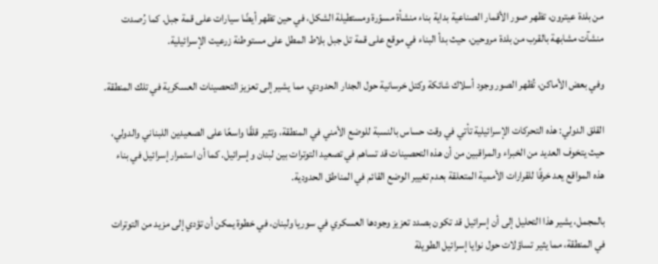من بلدة عيترون، تظهر صور الأقمار الصناعية بداية بناء منشأة مسوّرة ومستطيلة الشكل، في حين تظهر أيضًا سيارات على قمة جبل. كما رُصدت منشآت مشابهة بالقرب من بلدة مروحين، حيث بدأ البناء في موقع على قمة تل جبل بلاط المطل على مستوطنة زرعيت الإسرائيلية.

وفي بعض الأماكن، تُظهر الصور وجود أسلاك شائكة وكتل خرسانية حول الجدار الحدودي، مما يشير إلى تعزيز التحصينات العسكرية في تلك المنطقة.

القلق الدولي: هذه التحركات الإسرائيلية تأتي في وقت حساس بالنسبة للوضع الأمني في المنطقة، وتثير قلقًا واسعًا على الصعيدين اللبناني والدولي، حيث يتخوف العديد من الخبراء والمراقبين من أن هذه التحصينات قد تساهم في تصعيد التوترات بين لبنان وإسرائيل. كما أن استمرار إسرائيل في بناء هذه المواقع يعد خرقًا للقرارات الأممية المتعلقة بعدم تغيير الوضع القائم في المناطق الحدودية.

بالمجمل، يشير هذا التحليل إلى أن إسرائيل قد تكون بصدد تعزيز وجودها العسكري في سوريا ولبنان، في خطوة يمكن أن تؤدي إلى مزيد من التوترات في المنطقة، مما يثير تساؤلات حول نوايا إسرائيل الطويلة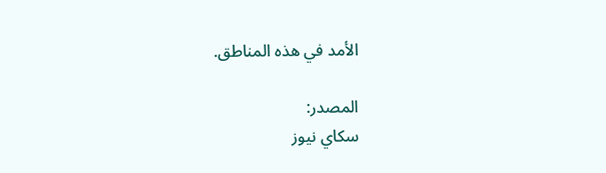الأمد في هذه المناطق.

المصدر:
سكاي نيوز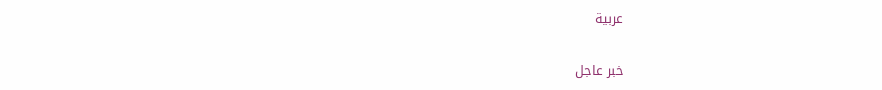عربية

خبر عاجل